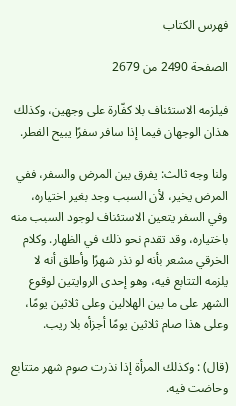فهرس الكتاب

الصفحة 2490 من 2679

فيلزمه الاستئناف بلا كفّارة على وجهين، وكذلك هذان الوجهان فيما إذا سافر سفرًا يبيح الفطر.

ولنا وجه ثالث: يفرق بين المرض والسفر، ففي المرض يخير، لأن السبب وجد بغير اختياره، وفي السفر يتعين الاستئناف لوجود السبب منه باختياره، وقد تقدم نحو ذلك في الظهار. وكلام الخرقي مشعر بأنه لو نذر شهرًا وأطلق أنه لا يلزمه التتابع فيه، وهو إحدى الروايتين لوقوع الشهر على ما بين الهلالين وعلى ثلاثين يومًا، وعلى هذا صام ثلاثين يومًا أجزأه بلا ريب.

(قال) : وكذلك المرأة إذا نذرت صوم شهر متتابع وحاضت فيه.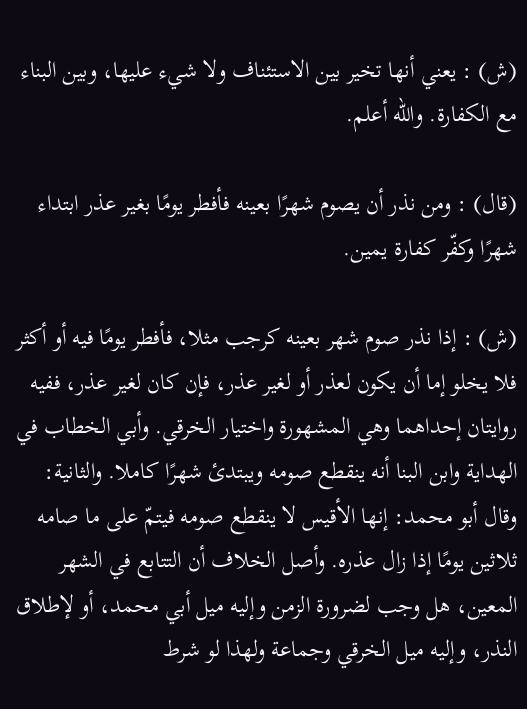(ش) : يعني أنها تخير بين الاستئناف ولا شيء عليها، وبين البناء مع الكفارة. والله أعلم.

(قال) : ومن نذر أن يصوم شهرًا بعينه فأفطر يومًا بغير عذر ابتداء شهرًا وكفّر كفارة يمين.

(ش) : إذا نذر صوم شهر بعينه كرجب مثلا، فأفطر يومًا فيه أو أكثر فلا يخلو إما أن يكون لعذر أو لغير عذر، فإن كان لغير عذر، ففيه روايتان إحداهما وهي المشهورة واختيار الخرقي. وأبي الخطاب في الهداية وابن البنا أنه ينقطع صومه ويبتدئ شهرًا كاملا. والثانية: وقال أبو محمد: إنها الأقيس لا ينقطع صومه فيتمّ على ما صامه ثلاثين يومًا إذا زال عذره. وأصل الخلاف أن التتابع في الشهر المعين، هل وجب لضرورة الزمن وإليه ميل أبي محمد، أو لإطلاق النذر، وإليه ميل الخرقي وجماعة ولهذا لو شرط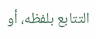التتابع بلفظه، أو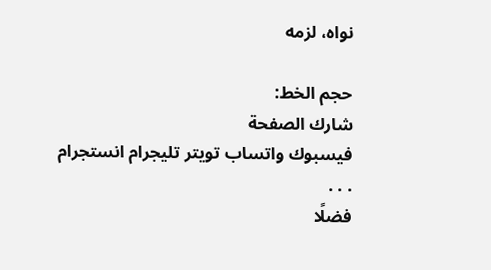نواه، لزمه

حجم الخط:
شارك الصفحة
فيسبوك واتساب تويتر تليجرام انستجرام
. . .
فضلًا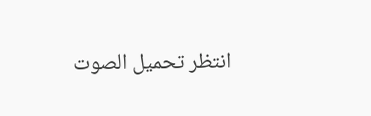انتظر تحميل الصوت